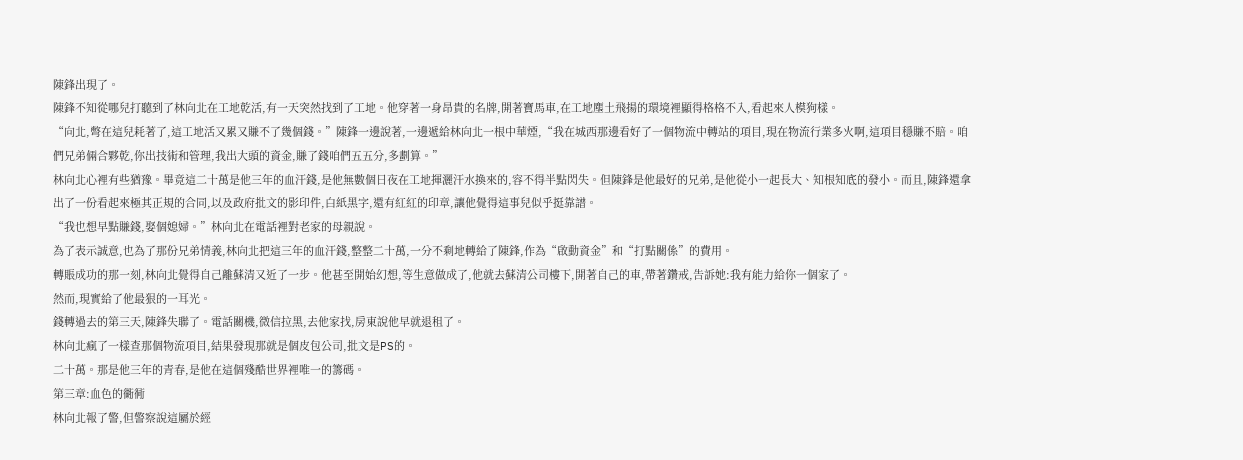陳鋒出現了。
陳鋒不知從哪兒打聽到了林向北在工地乾活,有一天突然找到了工地。他穿著一身昂貴的名牌,開著寶馬車,在工地塵土飛揚的環境裡顯得格格不入,看起來人模狗樣。
“向北,彆在這兒耗著了,這工地活又累又賺不了幾個錢。”陳鋒一邊說著,一邊遞給林向北一根中華煙,“我在城西那邊看好了一個物流中轉站的項目,現在物流行業多火啊,這項目穩賺不賠。咱們兄弟倆合夥乾,你出技術和管理,我出大頭的資金,賺了錢咱們五五分,多劃算。”
林向北心裡有些猶豫。畢竟這二十萬是他三年的血汗錢,是他無數個日夜在工地揮灑汗水換來的,容不得半點閃失。但陳鋒是他最好的兄弟,是他從小一起長大、知根知底的發小。而且,陳鋒還拿出了一份看起來極其正規的合同,以及政府批文的影印件,白紙黑字,還有紅紅的印章,讓他覺得這事兒似乎挺靠譜。
“我也想早點賺錢,娶個媳婦。”林向北在電話裡對老家的母親說。
為了表示誠意,也為了那份兄弟情義,林向北把這三年的血汗錢,整整二十萬,一分不剩地轉給了陳鋒,作為“啟動資金”和“打點關係”的費用。
轉賬成功的那一刻,林向北覺得自己離蘇清又近了一步。他甚至開始幻想,等生意做成了,他就去蘇清公司樓下,開著自己的車,帶著鑽戒,告訴她:我有能力給你一個家了。
然而,現實給了他最狠的一耳光。
錢轉過去的第三天,陳鋒失聯了。電話關機,微信拉黑,去他家找,房東說他早就退租了。
林向北瘋了一樣查那個物流項目,結果發現那就是個皮包公司,批文是PS的。
二十萬。那是他三年的青春,是他在這個殘酷世界裡唯一的籌碼。
第三章:血色的衚衕
林向北報了警,但警察說這屬於經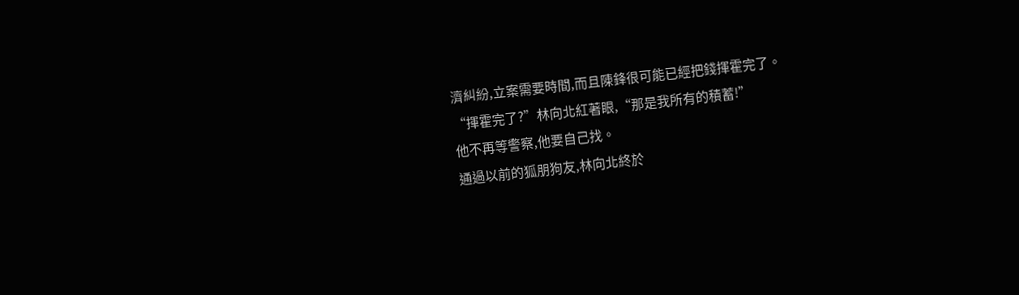濟糾紛,立案需要時間,而且陳鋒很可能已經把錢揮霍完了。
“揮霍完了?”林向北紅著眼,“那是我所有的積蓄!”
他不再等警察,他要自己找。
通過以前的狐朋狗友,林向北終於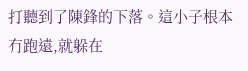打聽到了陳鋒的下落。這小子根本冇跑遠,就躲在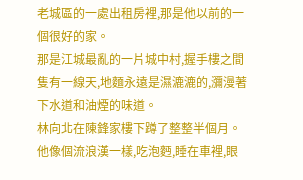老城區的一處出租房裡,那是他以前的一個很好的家。
那是江城最亂的一片城中村,握手樓之間隻有一線天,地麵永遠是濕漉漉的,瀰漫著下水道和油煙的味道。
林向北在陳鋒家樓下蹲了整整半個月。
他像個流浪漢一樣,吃泡麪,睡在車裡,眼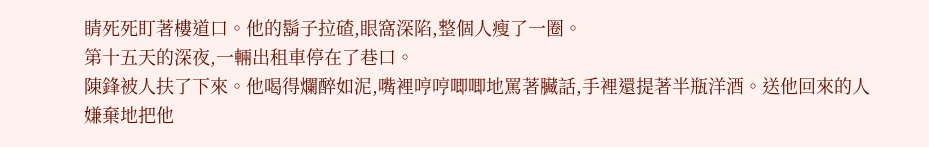睛死死盯著樓道口。他的鬍子拉碴,眼窩深陷,整個人瘦了一圈。
第十五天的深夜,一輛出租車停在了巷口。
陳鋒被人扶了下來。他喝得爛醉如泥,嘴裡哼哼唧唧地罵著臟話,手裡還提著半瓶洋酒。送他回來的人嫌棄地把他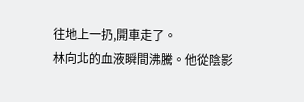往地上一扔,開車走了。
林向北的血液瞬間沸騰。他從陰影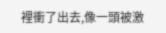裡衝了出去,像一頭被激